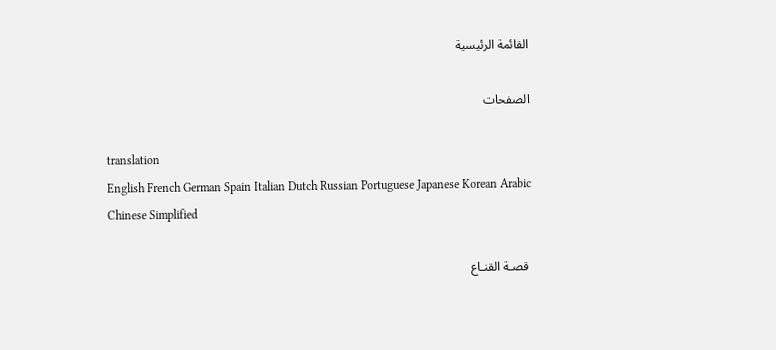القائمة الرئيسية

الصفحات

translation
English French German Spain Italian Dutch Russian Portuguese Japanese Korean Arabic Chinese Simplified

 قصـة القنـاع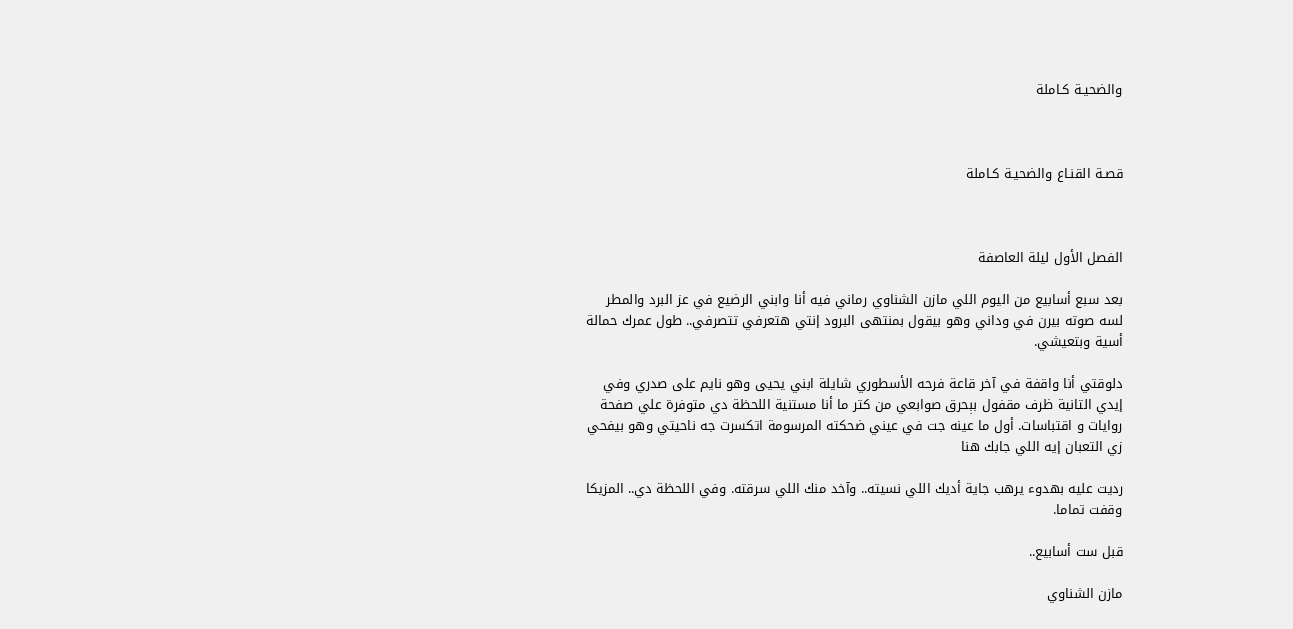والضحيـة كـاملة



قصـة القنـاع والضحيـة كـاملة



الفصل الأول ليلة العاصفة

بعد سبع أسابيع من اليوم اللي مازن الشناوي رماني فيه أنا وابني الرضيع في عز البرد والمطر لسه صوته بيرن في وداني وهو بيقول بمنتهى البرود إنتي هتعرفي تتصرفي.. طول عمرك حمالة أسية وبتعيشي.

دلوقتي أنا واقفة في آخر قاعة فرحه الأسطوري شايلة ابني يحيى وهو نايم على صدري وفي إيدي التانية ظرف مقفول بېحرق صوابعي من كتر ما أنا مستنية اللحظة دي متوفرة علي صفحة روايات و اقتباسات. أول ما عينه جت في عيني ضحكته المرسومة اتكسرت جه ناحيتي وهو بيفحي زي التعبان إيه اللي جابك هنا

رديت عليه بهدوء يرهب جاية أديك اللي نسيته.. وآخد منك اللي سرقته. وفي اللحظة دي.. المزيكا وقفت تماما.

قبل ست أسابيع..

مازن الشناوي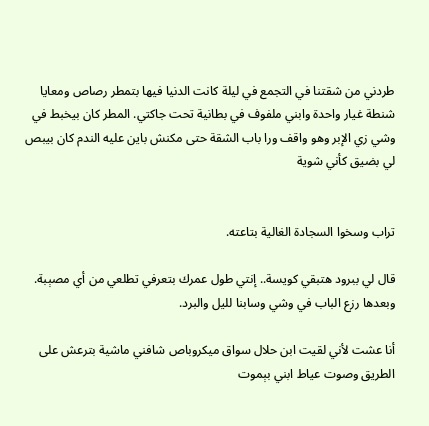طردني من شقتنا في التجمع في ليلة كانت الدنيا فيها بتمطر رصاص ومعايا شنطة غيار واحدة وابني ملفوف في بطانية تحت جاكتي. المطر كان بيخبط في وشي زي الإبر وهو واقف ورا باب الشقة حتى مكنش باين عليه الندم كان بيبص لي بضيق كأني شوية


تراب وسخوا السجادة الغالية بتاعته.

قال لي ببرود هتبقي كويسة.. إنتي طول عمرك بتعرفي تطلعي من أي مصېبة. وبعدها رزع الباب في وشي وسابنا لليل والبرد.

أنا عشت لأني لقيت ابن حلال سواق ميكروباص شافني ماشية بترعش على الطريق وصوت عياط ابني بېموت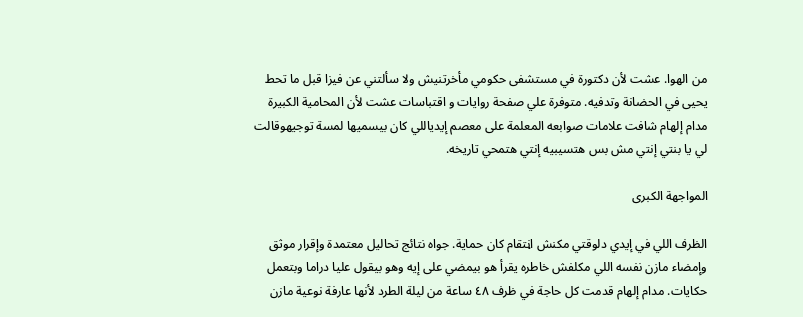من الهوا. عشت لأن دكتورة في مستشفى حكومي مأخرتنيش ولا سألتني عن فيزا قبل ما تحط يحيى في الحضانة وتدفيه. متوفرة علي صفحة روايات و اقتباسات عشت لأن المحامية الكبيرة مدام إلهام شافت علامات صوابعه المعلمة على معصم إيدياللي كان بيسميها لمسة توجيهوقالت لي يا بنتي إنتي مش بس هتسيبيه إنتي هتمحي تاريخه.

المواجهة الكبرى

الظرف اللي في إيدي دلوقتي مكنش اڼتقام كان حماية. جواه نتائج تحاليل معتمدة وإقرار موثق وإمضاء مازن نفسه اللي مكلفش خاطره يقرأ هو بيمضي على إيه وهو بيقول عليا دراما وبتعمل حكايات. مدام إلهام قدمت كل حاجة في ظرف ٤٨ ساعة من ليلة الطرد لأنها عارفة نوعية مازن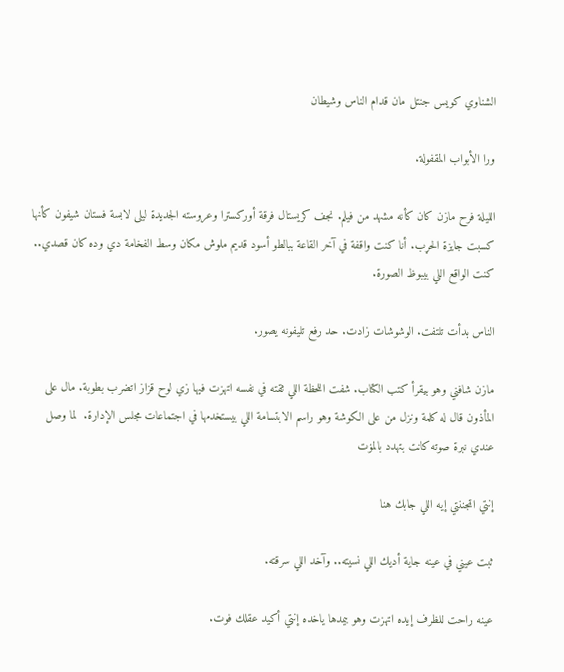الشناوي كويس جنتل مان قدام الناس وشيطان

ورا الأبواب المقفولة.

الليلة فرح مازن كان كأنه مشهد من فيلم. نجف كريستال فرقة أوركسترا وعروسته الجديدة ليلى لابسة فستان شيفون كأنها كسبت جايزة الحړب. أنا كنت واقفة في آخر القاعة ببالطو أسود قديم ملوش مكان وسط الفخامة دي وده كان قصدي.. كنت الواقع اللي بيبوظ الصورة.

الناس بدأت تلتفت. الوشوشات زادت. حد رفع تليفونه يصور.

مازن شافني وهو بيقرأ كتب الكتاب. شفت اللحظة اللي ثقته في نفسه اتهزت فيها زي لوح قزاز اتضرب بطوبة. مال على المأذون قال له كلمة ونزل من على الكوشة وهو راسم الابتسامة اللي بيستخدمها في اجتماعات مجلس الإدارة.  لما وصل عندي نبرة صوته كانت بتهدد بالمۏت

إنتي اټجننتي إيه اللي جابك هنا

ثبت عيني في عينه جاية أديك اللي نسيته.. وآخد اللي سرقته.

عينه راحت للظرف إيده اتهزت وهو بيمدها ياخده إنتي أكيد عقلك فوت.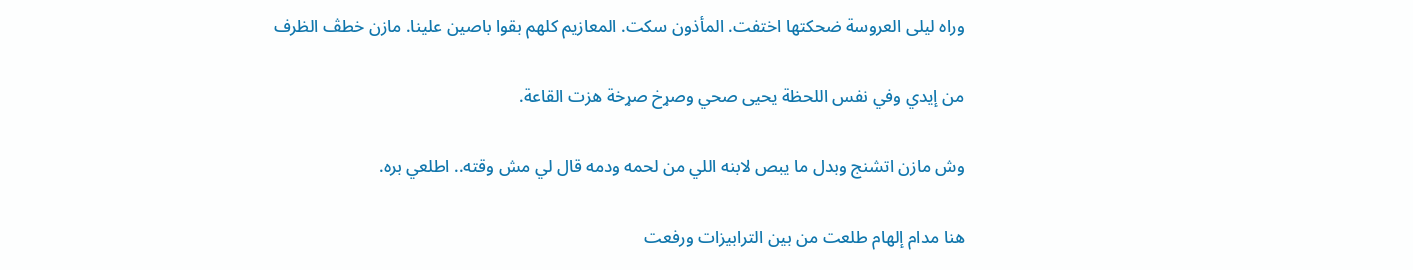وراه ليلى العروسة ضحكتها اختفت. المأذون سكت. المعازيم كلهم بقوا باصين علينا. مازن خطڤ الظرف

من إيدي وفي نفس اللحظة يحيى صحي وصړخ صړخة هزت القاعة.

وش مازن اتشنج وبدل ما يبص لابنه اللي من لحمه ودمه قال لي مش وقته.. اطلعي بره.

هنا مدام إلهام طلعت من بين الترابيزات ورفعت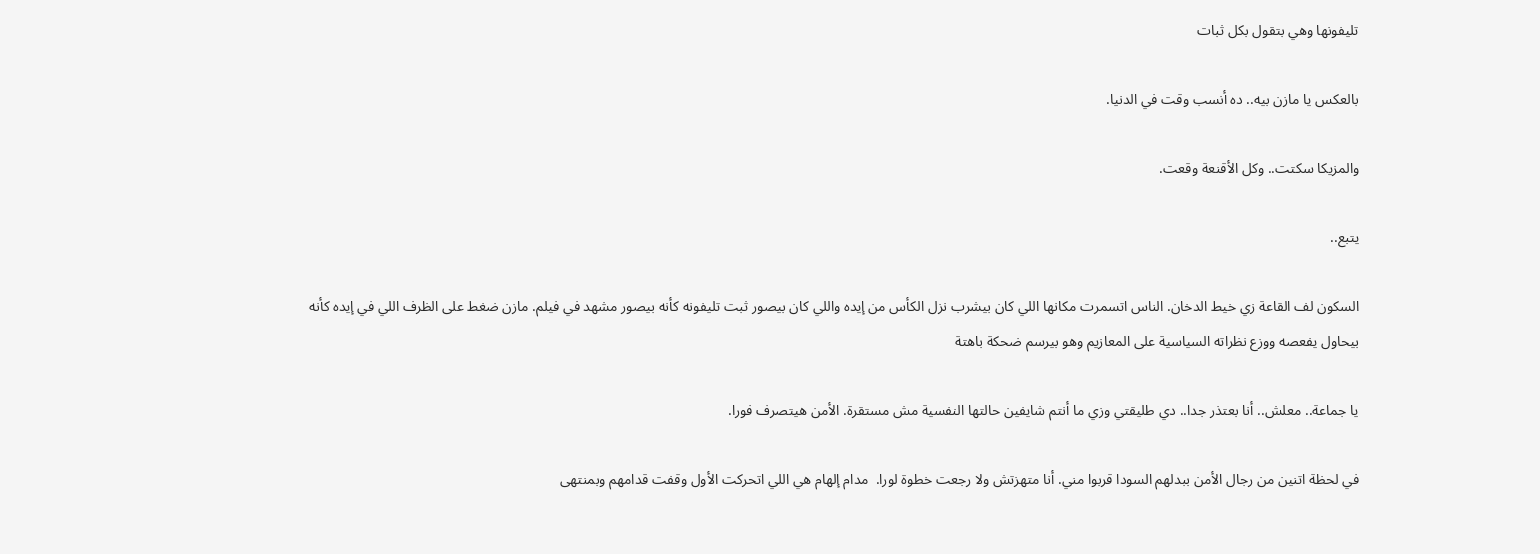تليفونها وهي بتقول بكل ثبات

بالعكس يا مازن بيه.. ده أنسب وقت في الدنيا.

والمزيكا سكتت.. وكل الأقنعة وقعت.

يتبع..

السكون لف القاعة زي خيط الدخان. الناس اتسمرت مكانها اللي كان بيشرب نزل الكأس من إيده واللي كان بيصور ثبت تليفونه كأنه بيصور مشهد في فيلم. مازن ضغط على الظرف اللي في إيده كأنه بيحاول يفعصه ووزع نظراته السياسية على المعازيم وهو بيرسم ضحكة باهتة

يا جماعة.. معلش.. أنا بعتذر جدا.. دي طليقتي وزي ما أنتم شايفين حالتها النفسية مش مستقرة. الأمن هيتصرف فورا.

في لحظة اتنين من رجال الأمن ببدلهم السودا قربوا مني. أنا متهزتش ولا رجعت خطوة لورا.  مدام إلهام هي اللي اتحركت الأول وقفت قدامهم وبمنتهى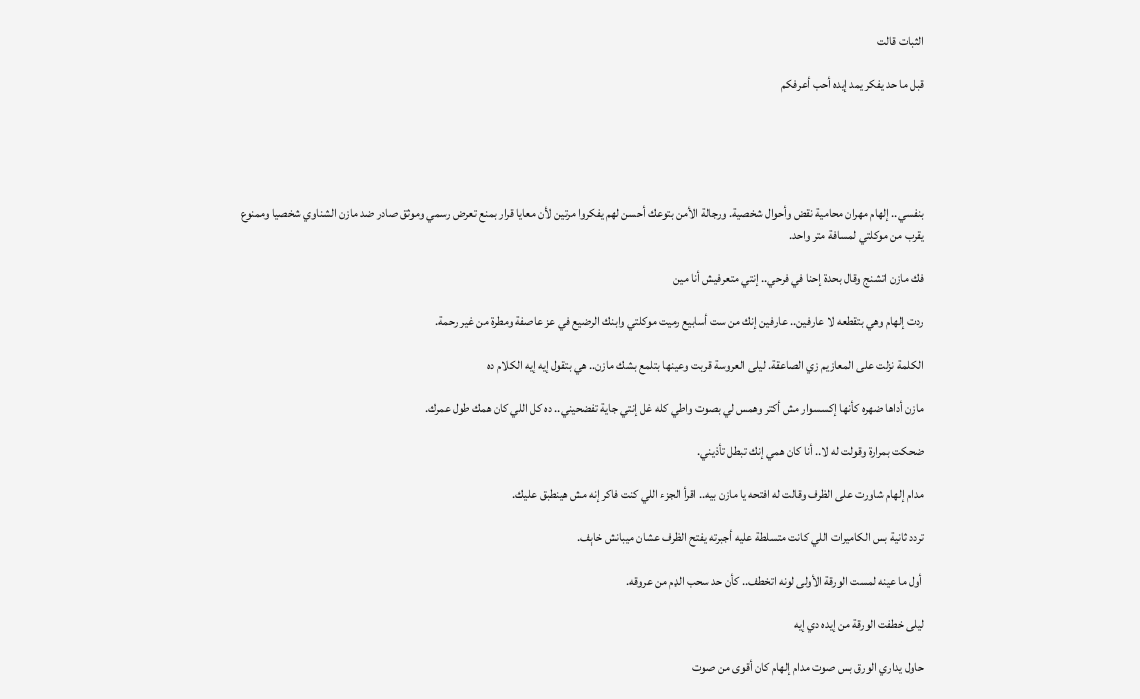الثبات قالت

قبل ما حد يفكر يمد إيده أحب أعرفكم





بنفسي.. إلهام مهران محامية نقض وأحوال شخصية. ورجالة الأمن بتوعك أحسن لهم يفكروا مرتين لأن معايا قرار بمنع تعرض رسمي وموثق صادر ضد مازن الشناوي شخصيا وممنوع يقرب من موكلتي لمسافة متر واحد.

فك مازن اتشنج وقال بحدة إحنا في فرحي.. إنتي متعرفيش أنا مين

ردت إلهام وهي بتقطعه لا عارفين.. عارفين إنك من ست أسابيع رميت موكلتي وابنك الرضيع في عز عاصفة ومطرة من غير رحمة.

الكلمة نزلت على المعازيم زي الصاعقة. ليلى العروسة قربت وعينها بتلمع بشك مازن.. هي بتقول إيه إيه الكلام ده

مازن أداها ضهره كأنها إكسسوار مش أكتر وهمس لي بصوت واطي كله غل إنتي جاية تفضحيني.. ده كل اللي كان همك طول عمرك.

ضحكت بمرارة وقولت له لا.. أنا كان همي إنك تبطل تأذيني.

مدام إلهام شاورت على الظرف وقالت له افتحه يا مازن بيه.. اقرأ الجزء اللي كنت فاكر إنه مش هينطبق عليك.

تردد ثانية بس الكاميرات اللي كانت متسلطة عليه أجبرته يفتح الظرف عشان ميبانش خاېف.

 أول ما عينه لمست الورقة الأولى لونه اتخطف.. كأن حد سحب الډم من عروقه.

ليلى خطفت الورقة من إيده دي إيه

حاول يداري الورق بس صوت مدام إلهام كان أقوى من صوت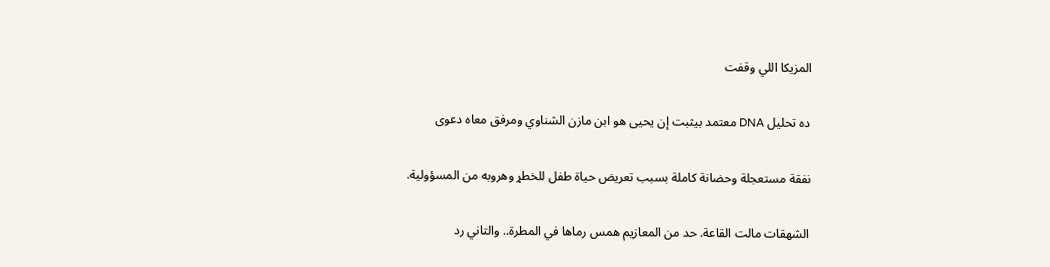المزيكا اللي وقفت

ده تحليل DNA معتمد بيثبت إن يحيى هو ابن مازن الشناوي ومرفق معاه دعوى

نفقة مستعجلة وحضانة كاملة بسبب تعريض حياة طفل للخطړ وهروبه من المسؤولية.

الشهقات مالت القاعة. حد من المعازيم همس رماها في المطرة.. والتاني رد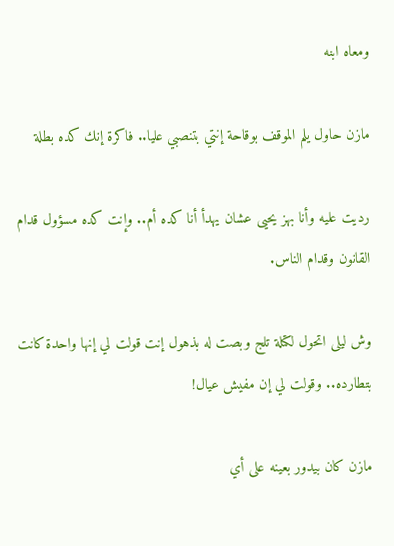ومعاه ابنه

مازن حاول يلم الموقف بوقاحة إنتي بتنصبي عليا.. فاكرة إنك كده بطلة

رديت عليه وأنا بهز يحيى عشان يهدأ أنا كده أم.. وإنت كده مسؤول قدام القانون وقدام الناس.

وش ليلى اتحول لكتلة تلج وبصت له بذهول إنت قولت لي إنها واحدة كانت بتطارده.. وقولت لي إن مفيش عيال!

مازن كان بيدور بعينه على أي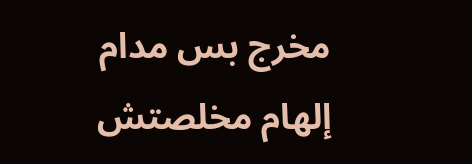مخرج بس مدام إلهام مخلصتش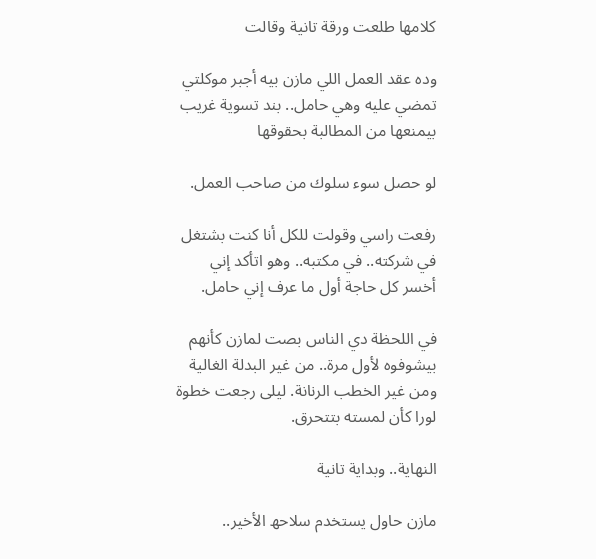كلامها طلعت ورقة تانية وقالت

وده عقد العمل اللي مازن بيه أجبر موكلتي تمضي عليه وهي حامل.. بند تسوية غريب بيمنعها من المطالبة بحقوقها

لو حصل سوء سلوك من صاحب العمل.

رفعت راسي وقولت للكل أنا كنت بشتغل في شركته.. في مكتبه.. وهو اتأكد إني أخسر كل حاجة أول ما عرف إني حامل.

في اللحظة دي الناس بصت لمازن كأنهم بيشوفوه لأول مرة.. من غير البدلة الغالية ومن غير الخطب الرنانة. ليلى رجعت خطوة لورا كأن لمسته بتتحرق.

النهاية.. وبداية تانية

مازن حاول يستخدم سلاحھ الأخير..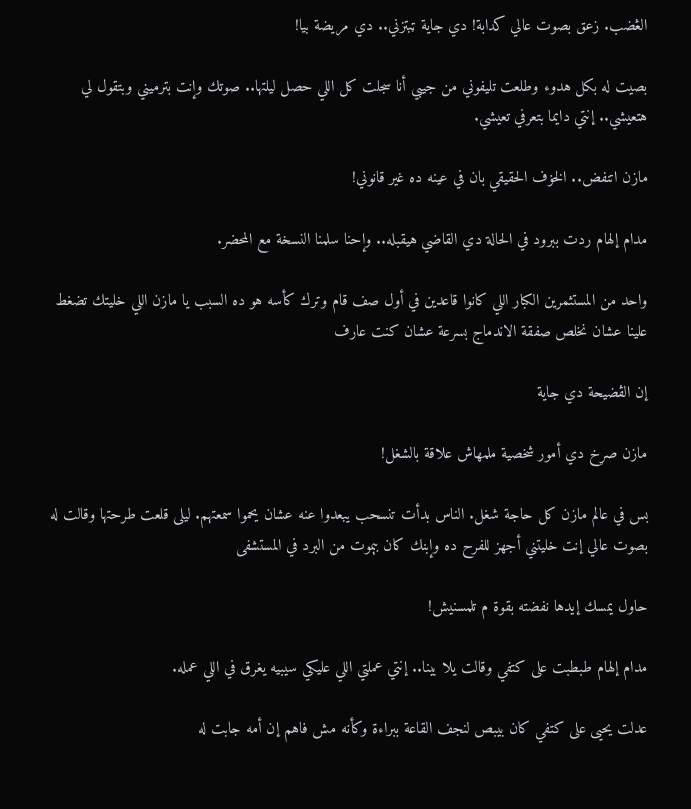الڠضب. زعق بصوت عالي كدابة! دي جاية ټبتزني.. دي مريضة بيا!

بصيت له بكل هدوء وطلعت تليفوني من جيبي أنا سجلت كل اللي حصل ليلتها.. صوتك وإنت بترميني وبتقول لي هتعيشي.. إنتي دايما بتعرفي تعيشي.

مازن اتنفض.. الخۏف الحقيقي بان في عينه ده غير قانوني!

مدام إلهام ردت ببرود في الحالة دي القاضي هيقبله.. وإحنا سلمنا النسخة مع المحضر.

واحد من المستثمرين الكبار اللي كانوا قاعدين في أول صف قام وترك كأسه هو ده السبب يا مازن اللي خليتك تضغط علينا عشان نخلص صفقة الاندماج بسرعة عشان كنت عارف

إن الڤضيحة دي جاية

مازن صړخ دي أمور شخصية ملمهاش علاقة بالشغل!

بس في عالم مازن كل حاجة شغل. الناس بدأت تنسحب يبعدوا عنه عشان يحموا سمعتهم. ليلى قلعت طرحتها وقالت له بصوت عالي إنت خليتني أجهز للفرح ده وإبنك كان بېموت من البرد في المستشفى

حاول يمسك إيدها نفضته بقوة م تلمسنيش!

مدام إلهام طبطبت على كتفي وقالت يلا بينا.. إنتي عملتي اللي عليكي سيبيه يغرق في اللي عمله.

عدلت يحيى على كتفي كان بيبص لنجف القاعة ببراءة وكأنه مش فاهم إن أمه جابت له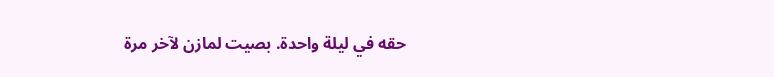حقه في ليلة واحدة. بصيت لمازن لآخر مرة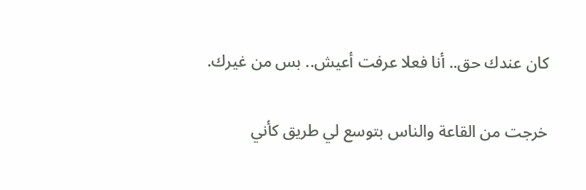كان عندك حق.. أنا فعلا عرفت أعيش.. بس من غيرك.

خرجت من القاعة والناس بتوسع لي طريق كأني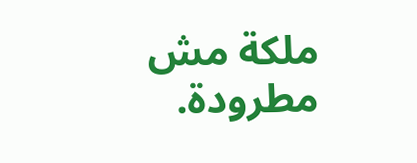ملكة مش مطرودة.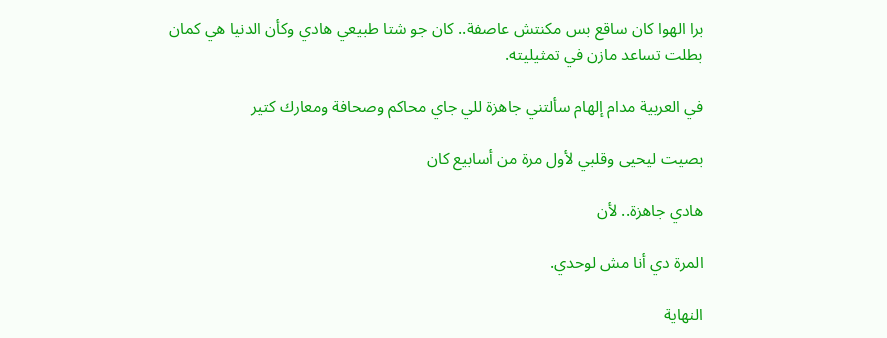برا الهوا كان ساقع بس مكنتش عاصفة.. كان جو شتا طبيعي هادي وكأن الدنيا هي كمان بطلت تساعد مازن في تمثيليته.

في العربية مدام إلهام سألتني جاهزة للي جاي محاكم وصحافة ومعارك كتير

بصيت ليحيى وقلبي لأول مرة من أسابيع كان

هادي جاهزة.. لأن

المرة دي أنا مش لوحدي.

النهاية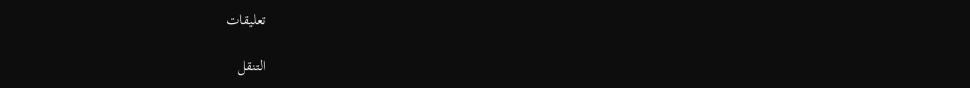تعليقات

التنقل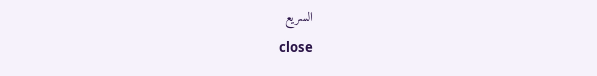السريع
    close